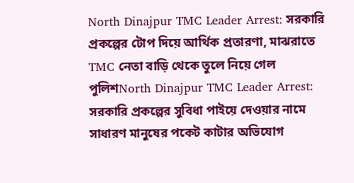North Dinajpur TMC Leader Arrest: সরকারি প্রকল্পের টোপ দিয়ে আর্থিক প্রতারণা, মাঝরাতে TMC নেতা বাড়ি থেকে তুলে নিয়ে গেল পুলিশNorth Dinajpur TMC Leader Arrest: সরকারি প্রকল্পের সুবিধা পাইয়ে দেওয়ার নামে সাধারণ মানুষের পকেট কাটার অভিযোগ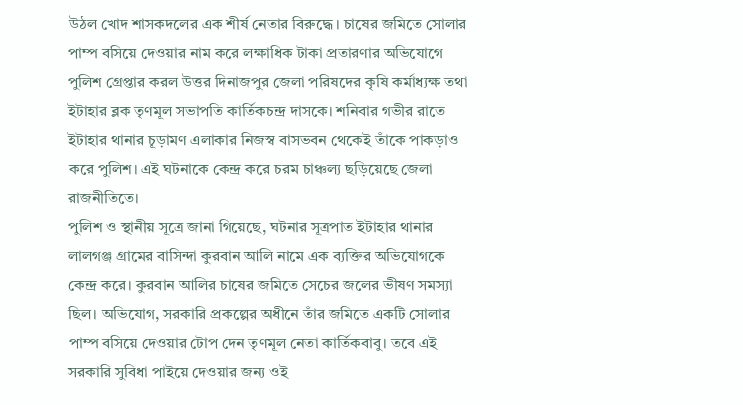উঠল খোদ শাসকদলের এক শীর্ষ নেতার বিরুদ্ধে। চাষের জমিতে সোলার পাম্প বসিয়ে দেওয়ার নাম করে লক্ষাধিক টাকা প্রতারণার অভিযোগে পুলিশ গ্রেপ্তার করল উত্তর দিনাজপুর জেলা পরিষদের কৃষি কর্মাধ্যক্ষ তথা ইটাহার ব্লক তৃণমূল সভাপতি কার্তিকচন্দ্র দাসকে। শনিবার গভীর রাতে ইটাহার থানার চূড়ামণ এলাকার নিজস্ব বাসভবন থেকেই তাঁকে পাকড়াও করে পুলিশ। এই ঘটনাকে কেন্দ্র করে চরম চাঞ্চল্য ছড়িয়েছে জেলা রাজনীতিতে।
পুলিশ ও স্থানীয় সূত্রে জানা গিয়েছে, ঘটনার সূত্রপাত ইটাহার থানার লালগঞ্জ গ্রামের বাসিন্দা কুরবান আলি নামে এক ব্যক্তির অভিযোগকে কেন্দ্র করে। কুরবান আলির চাষের জমিতে সেচের জলের ভীষণ সমস্যা ছিল। অভিযোগ, সরকারি প্রকল্পের অধীনে তাঁর জমিতে একটি সোলার পাম্প বসিয়ে দেওয়ার টোপ দেন তৃণমূল নেতা কার্তিকবাবু। তবে এই সরকারি সুবিধা পাইয়ে দেওয়ার জন্য ওই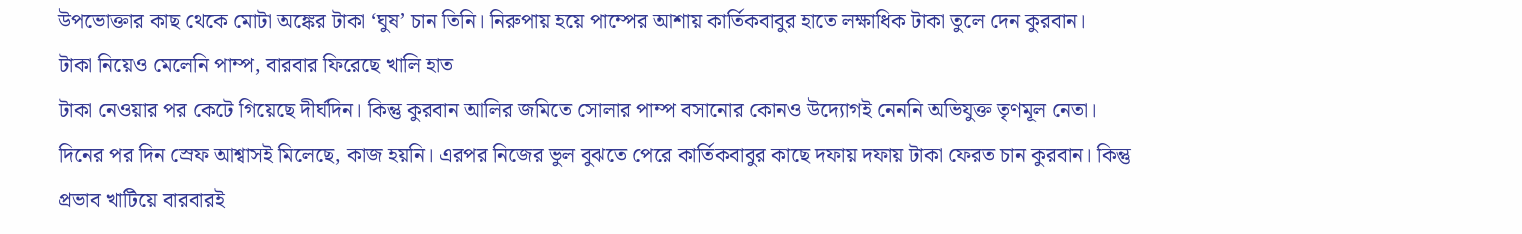উপভোক্তার কাছ থেকে মোটা অঙ্কের টাকা ‘ঘুষ’ চান তিনি। নিরুপায় হয়ে পাম্পের আশায় কার্তিকবাবুর হাতে লক্ষাধিক টাকা তুলে দেন কুরবান।
টাকা নিয়েও মেলেনি পাম্প, বারবার ফিরেছে খালি হাত
টাকা নেওয়ার পর কেটে গিয়েছে দীর্ঘদিন। কিন্তু কুরবান আলির জমিতে সোলার পাম্প বসানোর কোনও উদ্যোগই নেননি অভিযুক্ত তৃণমূল নেতা। দিনের পর দিন স্রেফ আশ্বাসই মিলেছে, কাজ হয়নি। এরপর নিজের ভুল বুঝতে পেরে কার্তিকবাবুর কাছে দফায় দফায় টাকা ফেরত চান কুরবান। কিন্তু প্রভাব খাটিয়ে বারবারই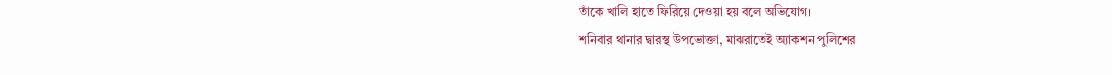তাঁকে খালি হাতে ফিরিয়ে দেওয়া হয় বলে অভিযোগ।
শনিবার থানার দ্বারস্থ উপভোক্তা, মাঝরাতেই অ্যাকশন পুলিশের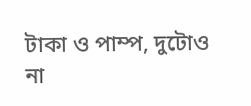টাকা ও পাম্প, দুটোও না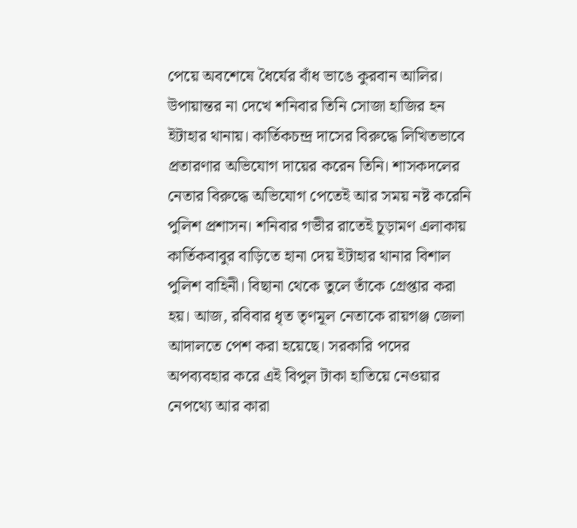পেয়ে অবশেষে ধৈর্যের বাঁধ ভাঙে কুরবান আলির। উপায়ান্তর না দেখে শনিবার তিনি সোজা হাজির হন ইটাহার থানায়। কার্তিকচন্দ্র দাসের বিরুদ্ধে লিখিতভাবে প্রতারণার অভিযোগ দায়ের করেন তিনি। শাসকদলের নেতার বিরুদ্ধে অভিযোগ পেতেই আর সময় নষ্ট করেনি পুলিশ প্রশাসন। শনিবার গভীর রাতেই চূড়ামণ এলাকায় কার্তিকবাবুর বাড়িতে হানা দেয় ইটাহার থানার বিশাল পুলিশ বাহিনী। বিছানা থেকে তুলে তাঁকে গ্রেপ্তার করা হয়। আজ, রবিবার ধৃত তৃণমূল নেতাকে রায়গঞ্জ জেলা আদালতে পেশ করা হয়েছে। সরকারি পদের অপব্যবহার করে এই বিপুল টাকা হাতিয়ে নেওয়ার নেপথ্যে আর কারা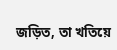জড়িত, তা খতিয়ে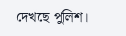দেখছে পুলিশ।